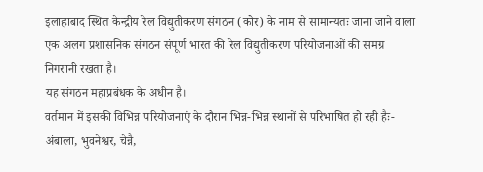इलाहाबाद स्थित केन्द्रीय रेल विद्युतीकरण संगठन (कोर) के नाम से सामान्यतः जाना जाने वाला एक अलग प्रशासनिक संगठन संपूर्ण भारत की रेल विद्युतीकरण परियोजनाओं की समग्र निगरानी रखता है।
यह संगठन महाप्रबंधक के अधीन है।
वर्तमान में इसकी विभिन्न परियोजनाएं के दौरान भिन्न-भिन्न स्थानों से परिभाषित हो रही हैः- अंबाला, भुवनेश्वर, चेन्नै,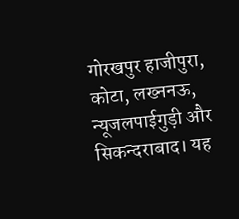गोरखपुर हाजीपुरा, कोटा, लख्ननऊ, न्यूजलपाईगुड़ी और सिकन्दराबाद। यह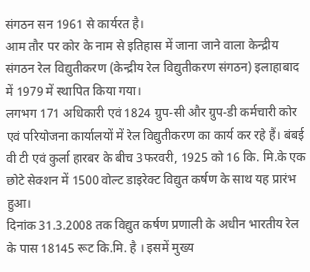संगठन सन 1961 से कार्यरत है।
आम तौर पर कोर के नाम से इतिहास में जाना जाने वाला केन्द्रीय संगठन रेल विद्युतीकरण (केन्द्रीय रेल विद्युतीकरण संगठन) इलाहाबाद में 1979 में स्थापित किया गया।
लगभग 171 अधिकारी एवं 1824 ग्रुप-सी और ग्रुप-डी कर्मचारी कोर एवं परियोजना कार्यालयों में रेल विद्युतीकरण का कार्य कर रहे हैं। बंबई वी टी एवं कुर्ला हारबर के बीच 3फरवरी, 1925 को 16 कि. मि.के एक छोटे सेक्शन में 1500 वोल्ट डाइरेक्ट विद्युत कर्षण के साथ यह प्रारंभ हुआ।
दिनांक 31.3.2008 तक विद्युत कर्षण प्रणाली के अधीन भारतीय रेल के पास 18145 रूट कि.मि. है । इसमें मुख्य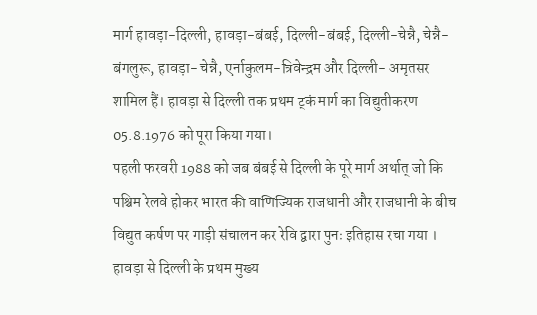मार्ग हावड़ा-दिल्ली, हावड़ा-बंबई, दिल्ली-बंबई, दिल्ली-चेन्नै, चेन्नै- बंगलुरू, हावड़ा- चेन्नै, एर्नाकुलम-त्रिवेन्द्रम और दिल्ली- अमृतसर शामिल हैं। हावड़ा से दिल्ली तक प्रथम ट्कं मार्ग का विद्युतीकरण 05.8.1976 को पूरा किया गया।
पहली फरवरी 1988 को जब बंबई से दिल्ली के पूरे मार्ग अर्थात् जो कि पश्चिम रेलवे होकर भारत की वाणिज्यिक राजधानी और राजधानी के बीच विद्युत कर्षण पर गाड़ी संचालन कर रेवि द्वारा पुनः इतिहास रचा गया । हावड़ा से दिल्ली के प्रथम मुख्य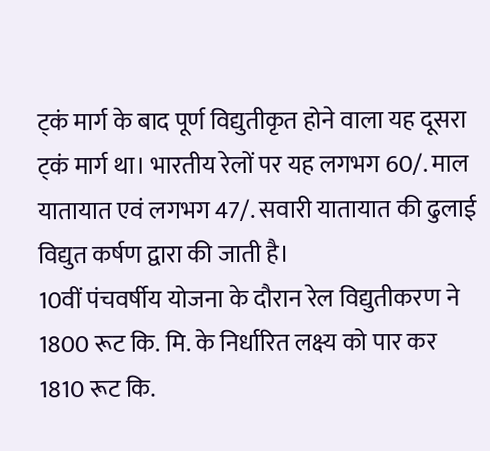ट्कं मार्ग के बाद पूर्ण विद्युतीकृत होने वाला यह दूसरा ट्कं मार्ग था। भारतीय रेलों पर यह लगभग 60/. माल यातायात एवं लगभग 47/. सवारी यातायात की ढुलाई विद्युत कर्षण द्वारा की जाती है।
10वीं पंचवर्षीय योजना के दौरान रेल विद्युतीकरण ने 1800 रूट कि. मि. के निर्धारित लक्ष्य को पार कर 1810 रूट कि.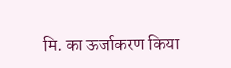मि. का ऊर्जाकरण किया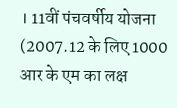। 11वीं पंचवर्षीय योजना (2007.12 के लिए 1000 आर के एम का लक्ष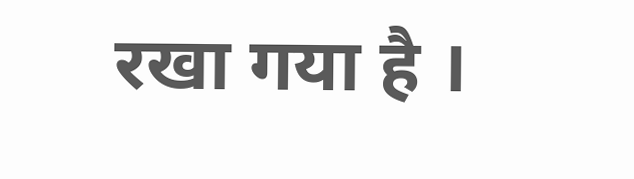रखा गया है ।